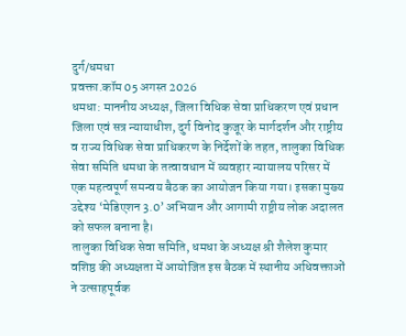दुर्ग/धमधा
प्रवक्ता.कॉम 05 अगस्त 2026
धमधा: माननीय अध्यक्ष, जिला विधिक सेवा प्राधिकरण एवं प्रधान जिला एवं सत्र न्यायाधीश, दुर्ग विनोद कुजूर के मार्गदर्शन और राष्ट्रीय व राज्य विधिक सेवा प्राधिकरण के निर्देशों के तहत, तालुका विधिक सेवा समिति धमधा के तत्वावधान में व्यवहार न्यायालय परिसर में एक महत्वपूर्ण समन्वय बैठक का आयोजन किया गया। इसका मुख्य उद्देश्य ‘मेडिएशन 3.0’ अभियान और आगामी राष्ट्रीय लोक अदालत को सफल बनाना है।
तालुका विधिक सेवा समिति, धमधा के अध्यक्ष श्री शैलेश कुमार वशिष्ठ की अध्यक्षता में आयोजित इस बैठक में स्थानीय अधिवक्ताओं ने उत्साहपूर्वक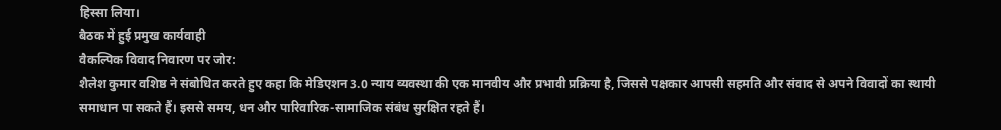हिस्सा लिया।
बैठक में हुई प्रमुख कार्यवाही
वैकल्पिक विवाद निवारण पर जोर:
शैलेश कुमार वशिष्ठ ने संबोधित करते हुए कहा कि मेडिएशन 3.0 न्याय व्यवस्था की एक मानवीय और प्रभावी प्रक्रिया है, जिससे पक्षकार आपसी सहमति और संवाद से अपने विवादों का स्थायी समाधान पा सकते हैं। इससे समय, धन और पारिवारिक-सामाजिक संबंध सुरक्षित रहते हैं।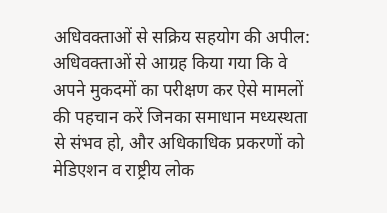अधिवक्ताओं से सक्रिय सहयोग की अपील: अधिवक्ताओं से आग्रह किया गया कि वे अपने मुकदमों का परीक्षण कर ऐसे मामलों की पहचान करें जिनका समाधान मध्यस्थता से संभव हो, और अधिकाधिक प्रकरणों को मेडिएशन व राष्ट्रीय लोक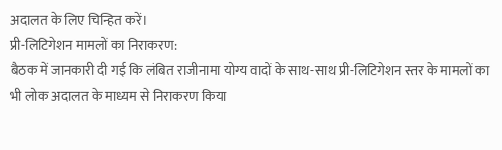अदालत के लिए चिन्हित करें।
प्री-लिटिगेशन मामलों का निराकरण:
बैठक में जानकारी दी गई कि लंबित राजीनामा योग्य वादों के साथ-साथ प्री-लिटिगेशन स्तर के मामलों का भी लोक अदालत के माध्यम से निराकरण किया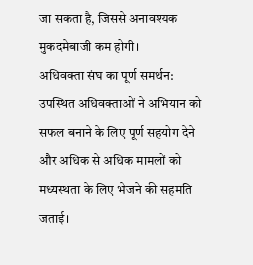जा सकता है, जिससे अनावश्यक मुकदमेबाजी कम होगी।
अधिवक्ता संघ का पूर्ण समर्थन:
उपस्थित अधिवक्ताओं ने अभियान को सफल बनाने के लिए पूर्ण सहयोग देने और अधिक से अधिक मामलों को मध्यस्थता के लिए भेजने की सहमति जताई।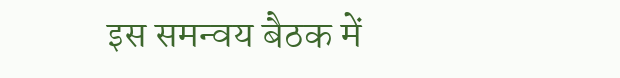इस समन्वय बैठक में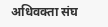अधिवक्ता संघ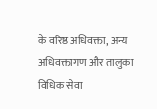के वरिष्ठ अधिवक्ता, अन्य अधिवक्तागण और तालुका विधिक सेवा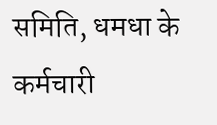समिति, धमधा के कर्मचारी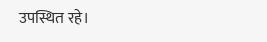उपस्थित रहे।